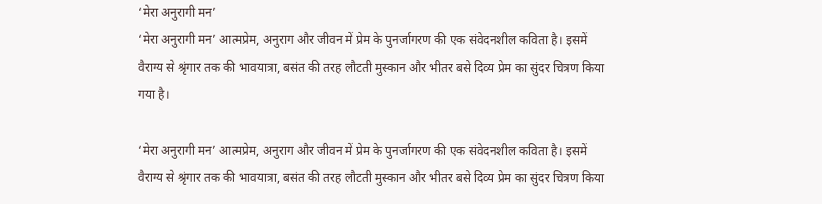‘मेरा अनुरागी मन’
‘मेरा अनुरागी मन’ आत्मप्रेम, अनुराग और जीवन में प्रेम के पुनर्जागरण की एक संवेदनशील कविता है। इसमें वैराग्य से श्रृंगार तक की भावयात्रा, बसंत की तरह लौटती मुस्कान और भीतर बसे दिव्य प्रेम का सुंदर चित्रण किया गया है।

‘मेरा अनुरागी मन’ आत्मप्रेम, अनुराग और जीवन में प्रेम के पुनर्जागरण की एक संवेदनशील कविता है। इसमें वैराग्य से श्रृंगार तक की भावयात्रा, बसंत की तरह लौटती मुस्कान और भीतर बसे दिव्य प्रेम का सुंदर चित्रण किया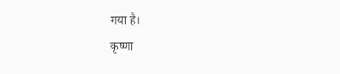गया है।
कृष्णा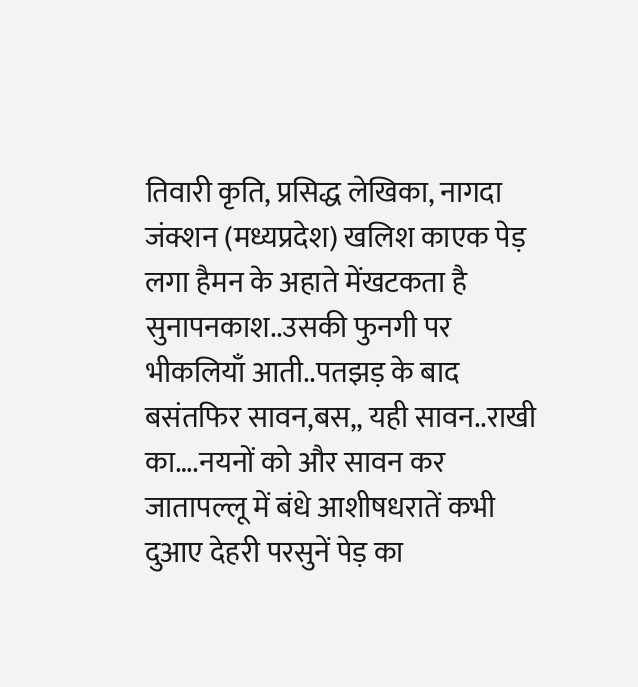तिवारी कृति, प्रसिद्ध लेखिका, नागदा जंक्शन (मध्यप्रदेश) खलिश काएक पेड़ लगा हैमन के अहाते मेंखटकता है सुनापनकाश..उसकी फुनगी पर भीकलियाँ आती..पतझड़ के बाद बसंतफिर सावन,बस,, यही सावन..राखी का….नयनों को और सावन कर जातापल्लू में बंधे आशीषधरातें कभी दुआए देहरी परसुनें पेड़ का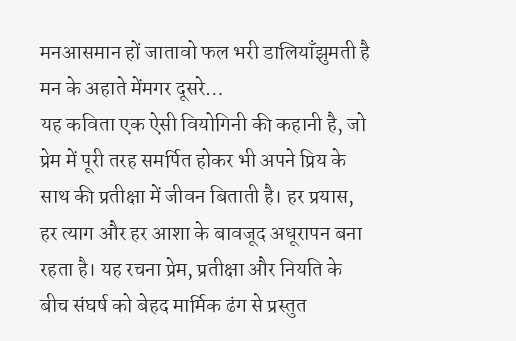मनआसमान हों जातावो फल भरी डालियाँझुमती है मन के अहाते मेंमगर दूसरे…
यह कविता एक ऐसी वियोगिनी की कहानी है, जो प्रेम में पूरी तरह समर्पित होकर भी अपने प्रिय के साथ की प्रतीक्षा में जीवन बिताती है। हर प्रयास, हर त्याग और हर आशा के बावजूद अधूरापन बना रहता है। यह रचना प्रेम, प्रतीक्षा और नियति के बीच संघर्ष को बेहद मार्मिक ढंग से प्रस्तुत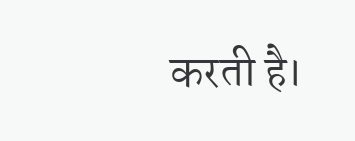करती है।